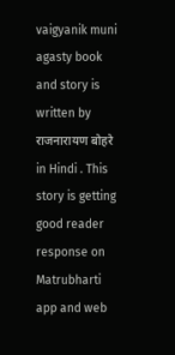vaigyanik muni agasty book and story is written by राजनारायण बोहरे in Hindi . This story is getting good reader response on Matrubharti app and web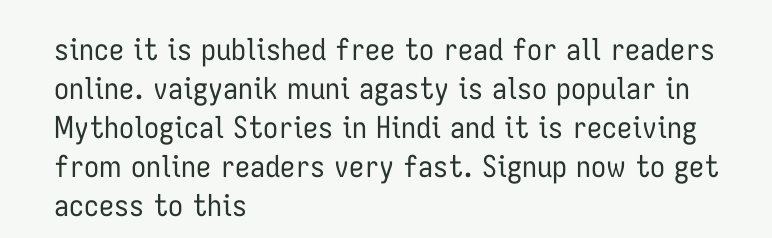since it is published free to read for all readers online. vaigyanik muni agasty is also popular in Mythological Stories in Hindi and it is receiving from online readers very fast. Signup now to get access to this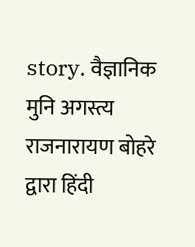story. वैज्ञानिक मुनि अगस्त्य राजनारायण बोहरे द्वारा हिंदी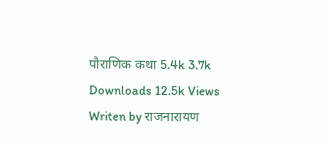पौराणिक कथा 5.4k 3.7k Downloads 12.5k Views Writen by राजनारायण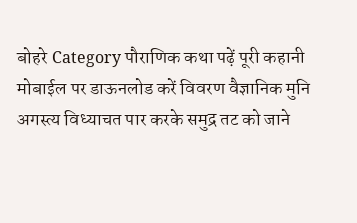बोहरे Category पौराणिक कथा पढ़ें पूरी कहानी मोबाईल पर डाऊनलोड करें विवरण वैज्ञानिक मुनि अगस्त्य विध्याचत पार करके समुद्र तट को जाने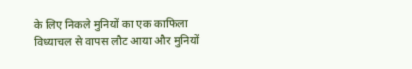के लिए निकले मुनियों का एक काफिला विध्याचल से वापस लौट आया और मुनियों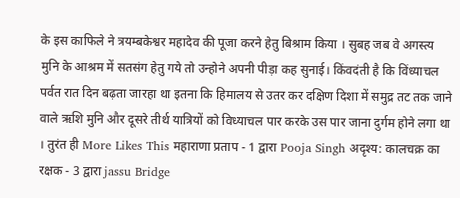के इस काफिले ने त्रयम्बकेश्वर महादेव की पूजा करने हेतु बिश्राम किया । सुबह जब वे अगस्त्य मुनि के आश्रम में सतसंग हेतु गये तो उन्होने अपनी पीड़ा कह सुनाई। किंवदंती है कि विंध्याचल पर्वत रात दिन बढ़ता जारहा था इतना कि हिमालय से उतर कर दक्षिण दिशा में समुद्र तट तक जाने वाले ऋशि मुनि और दूसरे तीर्थ यात्रियों को विध्याचल पार करके उस पार जाना दुर्गम होने लगा था । तुरंत ही More Likes This महाराणा प्रताप - 1 द्वारा Pooja Singh अदृश्य: कालचक्र का रक्षक - 3 द्वारा jassu Bridge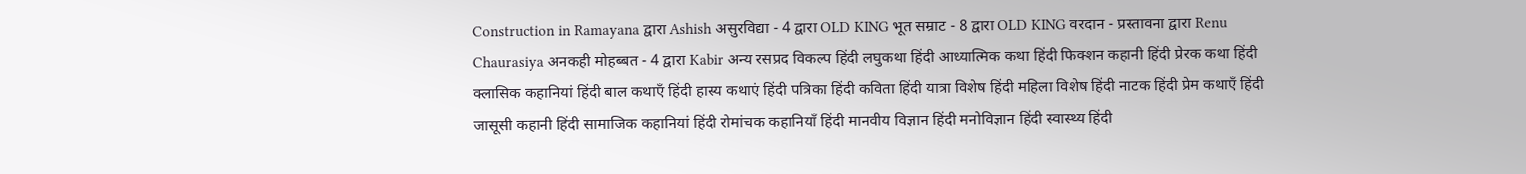Construction in Ramayana द्वारा Ashish असुरविद्या - 4 द्वारा OLD KING भूत सम्राट - 8 द्वारा OLD KING वरदान - प्रस्तावना द्वारा Renu Chaurasiya अनकही मोहब्बत - 4 द्वारा Kabir अन्य रसप्रद विकल्प हिंदी लघुकथा हिंदी आध्यात्मिक कथा हिंदी फिक्शन कहानी हिंदी प्रेरक कथा हिंदी क्लासिक कहानियां हिंदी बाल कथाएँ हिंदी हास्य कथाएं हिंदी पत्रिका हिंदी कविता हिंदी यात्रा विशेष हिंदी महिला विशेष हिंदी नाटक हिंदी प्रेम कथाएँ हिंदी जासूसी कहानी हिंदी सामाजिक कहानियां हिंदी रोमांचक कहानियाँ हिंदी मानवीय विज्ञान हिंदी मनोविज्ञान हिंदी स्वास्थ्य हिंदी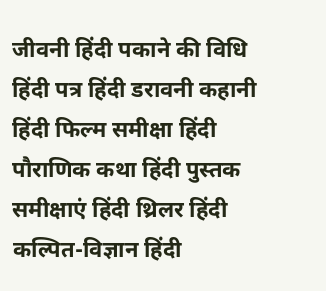जीवनी हिंदी पकाने की विधि हिंदी पत्र हिंदी डरावनी कहानी हिंदी फिल्म समीक्षा हिंदी पौराणिक कथा हिंदी पुस्तक समीक्षाएं हिंदी थ्रिलर हिंदी कल्पित-विज्ञान हिंदी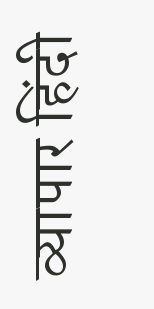व्यापार हिंदी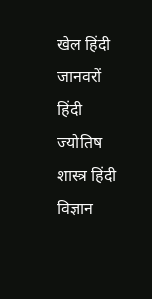खेल हिंदी जानवरों हिंदी ज्योतिष शास्त्र हिंदी विज्ञान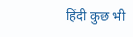हिंदी कुछ भी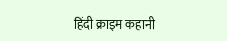हिंदी क्राइम कहानी